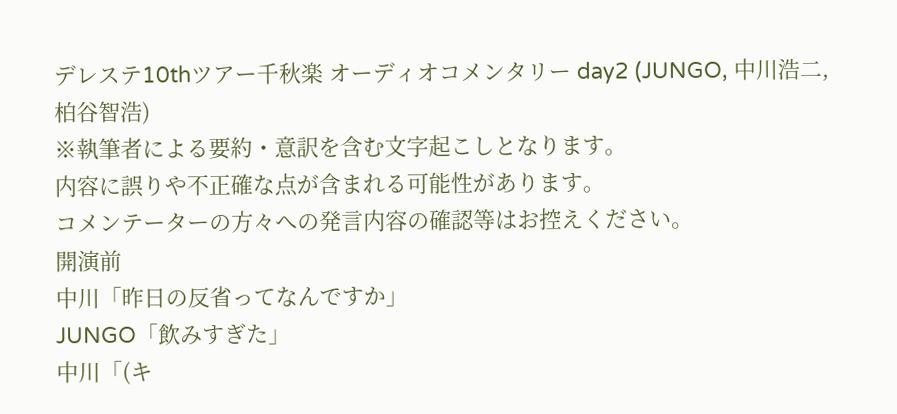デレステ10thツアー千秋楽 オーディオコメンタリー day2 (JUNGO, 中川浩二, 柏谷智浩)
※執筆者による要約・意訳を含む文字起こしとなります。
内容に誤りや不正確な点が含まれる可能性があります。
コメンテーターの方々への発言内容の確認等はお控えください。
開演前
中川「昨日の反省ってなんですか」
JUNGO「飲みすぎた」
中川「(キ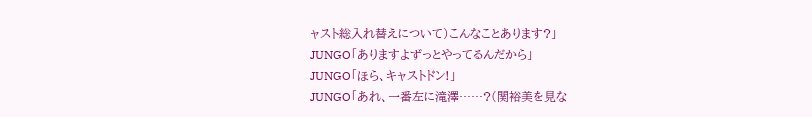ャスト総入れ替えについて)こんなことあります?」
JUNGO「ありますよずっとやってるんだから」
JUNGO「ほら、キャストドン!」
JUNGO「あれ、一番左に滝澤……?(関裕美を見な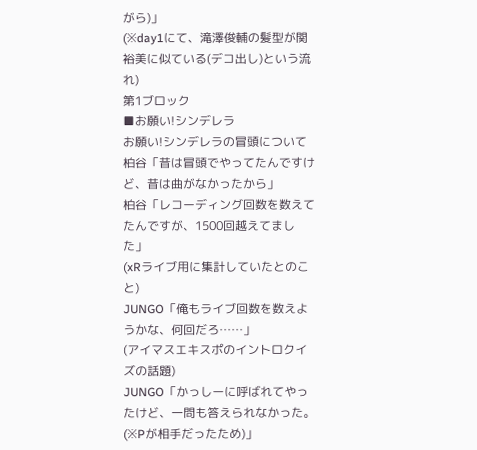がら)」
(※day1にて、滝澤俊輔の髪型が関裕美に似ている(デコ出し)という流れ)
第1ブロック
■お願い!シンデレラ
お願い!シンデレラの冒頭について
柏谷「昔は冒頭でやってたんですけど、昔は曲がなかったから」
柏谷「レコーディング回数を数えてたんですが、1500回越えてました」
(xRライブ用に集計していたとのこと)
JUNGO「俺もライブ回数を数えようかな、何回だろ……」
(アイマスエキスポのイントロクイズの話題)
JUNGO「かっしーに呼ばれてやったけど、一問も答えられなかった。(※Pが相手だったため)」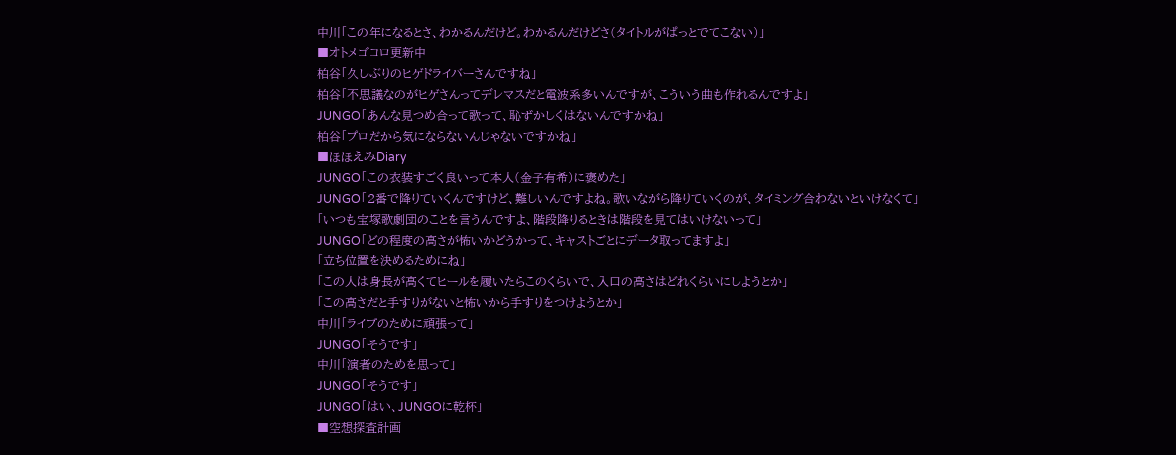中川「この年になるとさ、わかるんだけど。わかるんだけどさ(タイトルがぱっとでてこない)」
■オトメゴコロ更新中
柏谷「久しぶりのヒゲドライバーさんですね」
柏谷「不思議なのがヒゲさんってデレマスだと電波系多いんですが、こういう曲も作れるんですよ」
JUNGO「あんな見つめ合って歌って、恥ずかしくはないんですかね」
柏谷「プロだから気にならないんじゃないですかね」
■ほほえみDiary
JUNGO「この衣装すごく良いって本人(金子有希)に褒めた」
JUNGO「2番で降りていくんですけど、難しいんですよね。歌いながら降りていくのが、タイミング合わないといけなくて」
「いつも宝塚歌劇団のことを言うんですよ、階段降りるときは階段を見てはいけないって」
JUNGO「どの程度の高さが怖いかどうかって、キャストごとにデータ取ってますよ」
「立ち位置を決めるためにね」
「この人は身長が高くてヒールを履いたらこのくらいで、入口の高さはどれくらいにしようとか」
「この高さだと手すりがないと怖いから手すりをつけようとか」
中川「ライブのために頑張って」
JUNGO「そうです」
中川「演者のためを思って」
JUNGO「そうです」
JUNGO「はい、JUNGOに乾杯」
■空想探査計画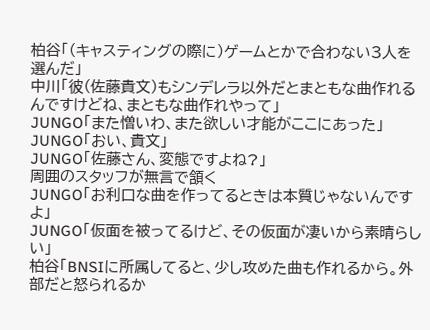柏谷「(キャスティングの際に)ゲームとかで合わない3人を選んだ」
中川「彼(佐藤貴文)もシンデレラ以外だとまともな曲作れるんですけどね、まともな曲作れやって」
JUNGO「また憎いわ、また欲しい才能がここにあった」
JUNGO「おい、貴文」
JUNGO「佐藤さん、変態ですよね?」
周囲のスタッフが無言で頷く
JUNGO「お利口な曲を作ってるときは本質じゃないんですよ」
JUNGO「仮面を被ってるけど、その仮面が凄いから素晴らしい」
柏谷「BNSIに所属してると、少し攻めた曲も作れるから。外部だと怒られるか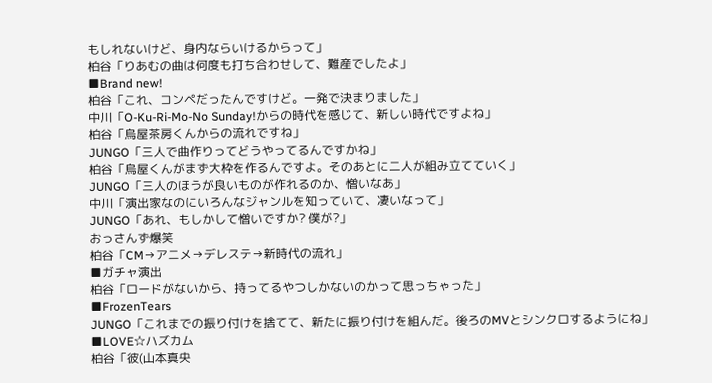もしれないけど、身内ならいけるからって」
柏谷「りあむの曲は何度も打ち合わせして、難産でしたよ」
■Brand new!
柏谷「これ、コンペだったんですけど。一発で決まりました」
中川「O-Ku-Ri-Mo-No Sunday!からの時代を感じて、新しい時代ですよね」
柏谷「烏屋茶房くんからの流れですね」
JUNGO「三人で曲作りってどうやってるんですかね」
柏谷「烏屋くんがまず大枠を作るんですよ。そのあとに二人が組み立てていく」
JUNGO「三人のほうが良いものが作れるのか、憎いなあ」
中川「演出家なのにいろんなジャンルを知っていて、凄いなって」
JUNGO「あれ、もしかして憎いですか? 僕が?」
おっさんず爆笑
柏谷「CM→アニメ→デレステ→新時代の流れ」
■ガチャ演出
柏谷「ロードがないから、持ってるやつしかないのかって思っちゃった」
■FrozenTears
JUNGO「これまでの振り付けを捨てて、新たに振り付けを組んだ。後ろのMVとシンクロするようにね」
■LOVE☆ハズカム
柏谷「彼(山本真央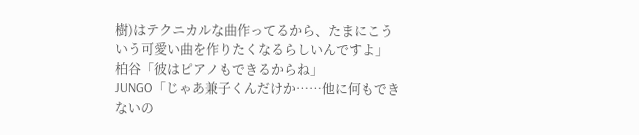樹)はテクニカルな曲作ってるから、たまにこういう可愛い曲を作りたくなるらしいんですよ」
柏谷「彼はピアノもできるからね」
JUNGO「じゃあ兼子くんだけか……他に何もできないの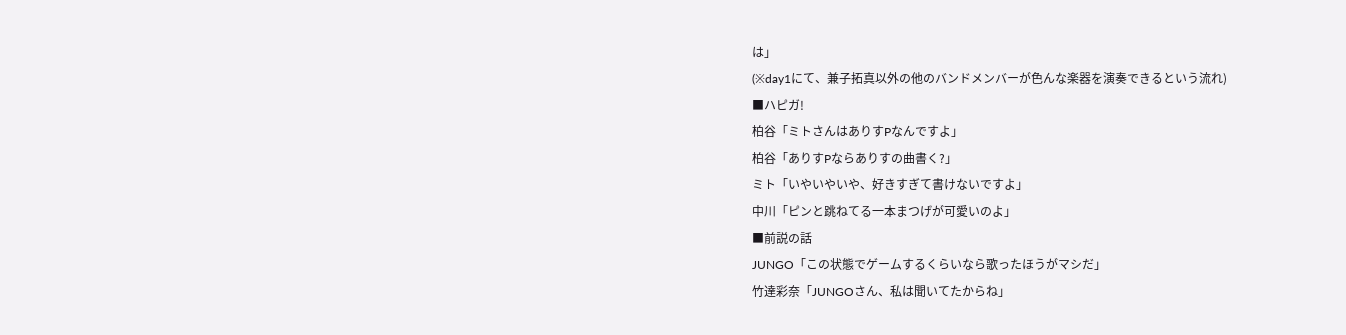は」
(※day1にて、兼子拓真以外の他のバンドメンバーが色んな楽器を演奏できるという流れ)
■ハピガ!
柏谷「ミトさんはありすPなんですよ」
柏谷「ありすPならありすの曲書く?」
ミト「いやいやいや、好きすぎて書けないですよ」
中川「ピンと跳ねてる一本まつげが可愛いのよ」
■前説の話
JUNGO「この状態でゲームするくらいなら歌ったほうがマシだ」
竹達彩奈「JUNGOさん、私は聞いてたからね」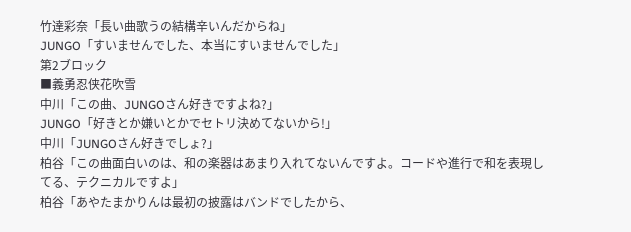竹達彩奈「長い曲歌うの結構辛いんだからね」
JUNGO「すいませんでした、本当にすいませんでした」
第2ブロック
■義勇忍侠花吹雪
中川「この曲、JUNGOさん好きですよね?」
JUNGO「好きとか嫌いとかでセトリ決めてないから!」
中川「JUNGOさん好きでしょ?」
柏谷「この曲面白いのは、和の楽器はあまり入れてないんですよ。コードや進行で和を表現してる、テクニカルですよ」
柏谷「あやたまかりんは最初の披露はバンドでしたから、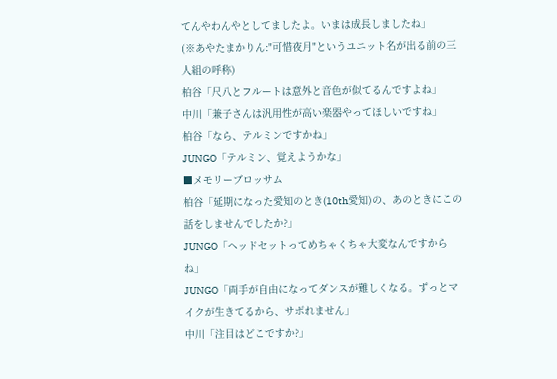てんやわんやとしてましたよ。いまは成長しましたね」
(※あやたまかりん:"可惜夜月"というユニット名が出る前の三人組の呼称)
柏谷「尺八とフルートは意外と音色が似てるんですよね」
中川「兼子さんは汎用性が高い楽器やってほしいですね」
柏谷「なら、テルミンですかね」
JUNGO「テルミン、覚えようかな」
■メモリーブロッサム
柏谷「延期になった愛知のとき(10th愛知)の、あのときにこの話をしませんでしたか?」
JUNGO「ヘッドセットってめちゃくちゃ大変なんですからね」
JUNGO「両手が自由になってダンスが難しくなる。ずっとマイクが生きてるから、サボれません」
中川「注目はどこですか?」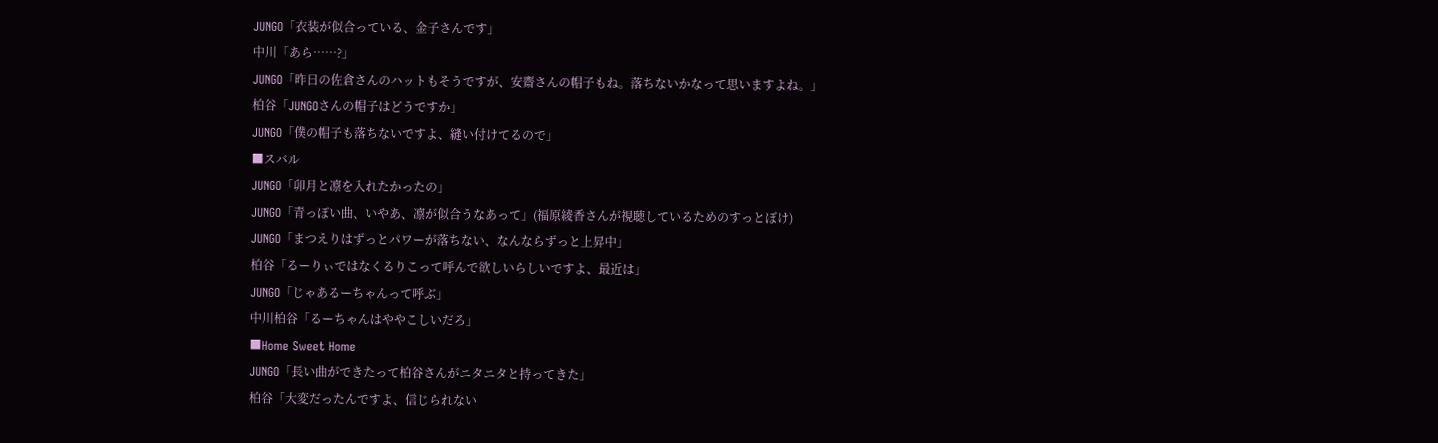JUNGO「衣装が似合っている、金子さんです」
中川「あら……?」
JUNGO「昨日の佐倉さんのハットもそうですが、安齋さんの帽子もね。落ちないかなって思いますよね。」
柏谷「JUNGOさんの帽子はどうですか」
JUNGO「僕の帽子も落ちないですよ、縫い付けてるので」
■スバル
JUNGO「卯月と凛を入れたかったの」
JUNGO「青っぽい曲、いやあ、凛が似合うなあって」(福原綾香さんが視聴しているためのすっとぼけ)
JUNGO「まつえりはずっとパワーが落ちない、なんならずっと上昇中」
柏谷「るーりぃではなくるりこって呼んで欲しいらしいですよ、最近は」
JUNGO「じゃあるーちゃんって呼ぶ」
中川柏谷「るーちゃんはややこしいだろ」
■Home Sweet Home
JUNGO「長い曲ができたって柏谷さんがニタニタと持ってきた」
柏谷「大変だったんですよ、信じられない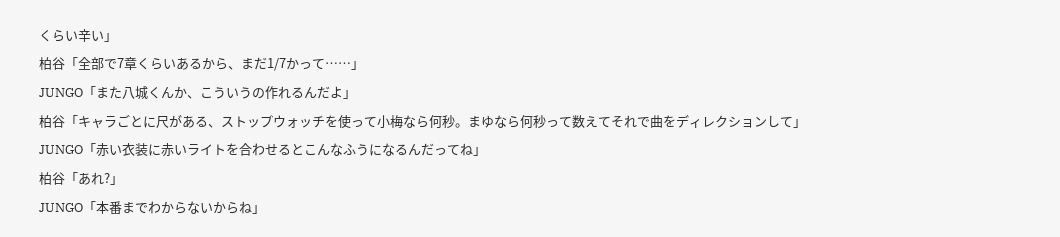くらい辛い」
柏谷「全部で7章くらいあるから、まだ1/7かって……」
JUNGO「また八城くんか、こういうの作れるんだよ」
柏谷「キャラごとに尺がある、ストップウォッチを使って小梅なら何秒。まゆなら何秒って数えてそれで曲をディレクションして」
JUNGO「赤い衣装に赤いライトを合わせるとこんなふうになるんだってね」
柏谷「あれ?」
JUNGO「本番までわからないからね」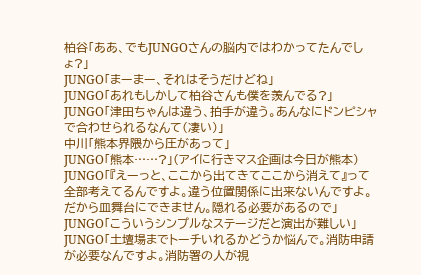柏谷「ああ、でもJUNGOさんの脳内ではわかってたんでしょ?」
JUNGO「まーまー、それはそうだけどね」
JUNGO「あれもしかして柏谷さんも僕を羨んでる?」
JUNGO「津田ちゃんは違う、拍手が違う。あんなにドンピシャで合わせられるなんて(凄い)」
中川「熊本界隈から圧があって」
JUNGO「熊本……?」(アイに行きマス企画は今日が熊本)
JUNGO「『えーっと、ここから出てきてここから消えて』って全部考えてるんですよ。違う位置関係に出来ないんですよ。だから皿舞台にできません。隠れる必要があるので」
JUNGO「こういうシンプルなステージだと演出が難しい」
JUNGO「土壇場までトーチいれるかどうか悩んで。消防申請が必要なんですよ。消防署の人が視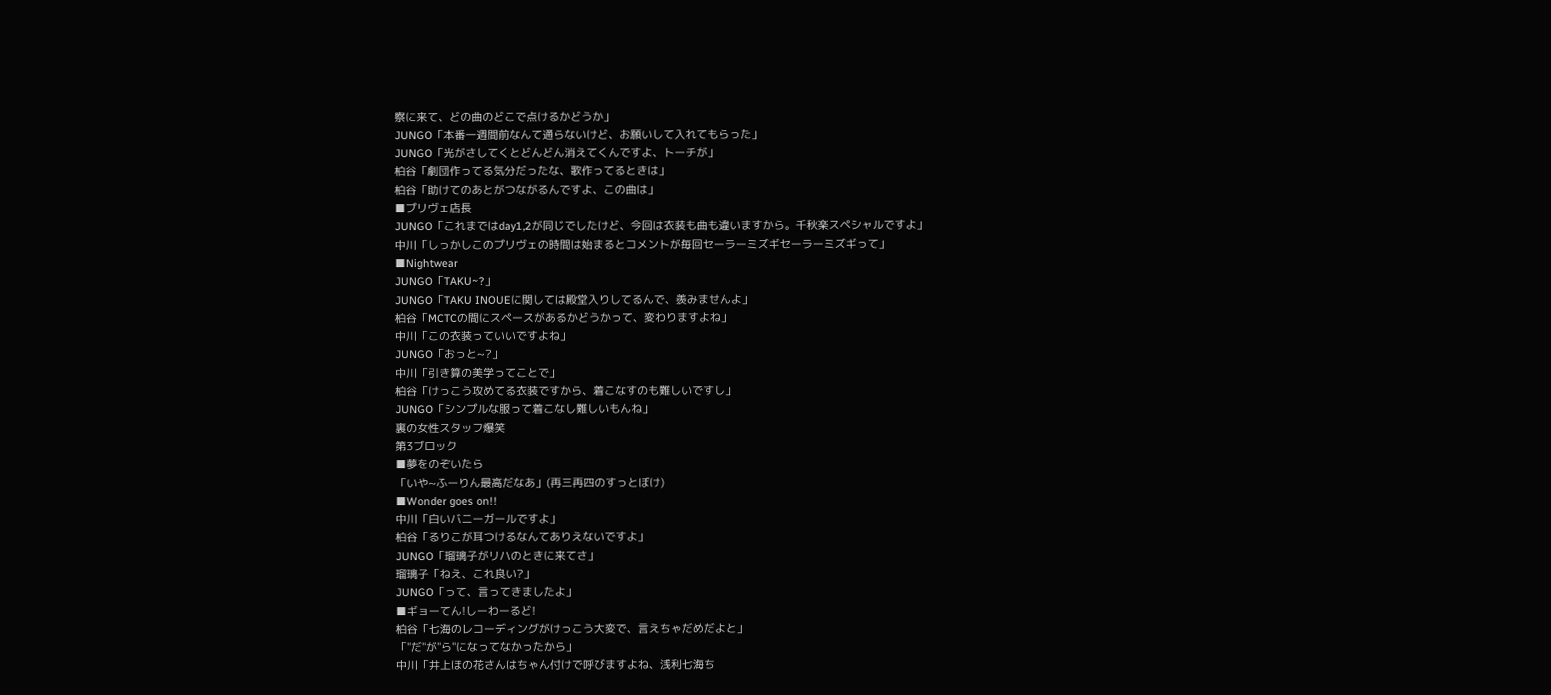察に来て、どの曲のどこで点けるかどうか」
JUNGO「本番一週間前なんて通らないけど、お願いして入れてもらった」
JUNGO「光がさしてくとどんどん消えてくんですよ、トーチが」
柏谷「劇団作ってる気分だったな、歌作ってるときは」
柏谷「助けてのあとがつながるんですよ、この曲は」
■プリヴェ店長
JUNGO「これまではday1,2が同じでしたけど、今回は衣装も曲も違いますから。千秋楽スペシャルですよ」
中川「しっかしこのプリヴェの時間は始まるとコメントが毎回セーラーミズギセーラーミズギって」
■Nightwear
JUNGO「TAKU~?」
JUNGO「TAKU INOUEに関しては殿堂入りしてるんで、羨みませんよ」
柏谷「MCTCの間にスペースがあるかどうかって、変わりますよね」
中川「この衣装っていいですよね」
JUNGO「おっと~?」
中川「引き算の美学ってことで」
柏谷「けっこう攻めてる衣装ですから、着こなすのも難しいですし」
JUNGO「シンプルな服って着こなし難しいもんね」
裏の女性スタッフ爆笑
第3ブロック
■夢をのぞいたら
「いや~ふーりん最高だなあ」(再三再四のすっとぼけ)
■Wonder goes on!!
中川「白いバニーガールですよ」
柏谷「るりこが耳つけるなんてありえないですよ」
JUNGO「瑠璃子がリハのときに来てさ」
瑠璃子「ねえ、これ良い?」
JUNGO「って、言ってきましたよ」
■ギョーてん!しーわーるど!
柏谷「七海のレコーディングがけっこう大変で、言えちゃだめだよと」
「"だ"が"ら"になってなかったから」
中川「井上ほの花さんはちゃん付けで呼びますよね、浅利七海ち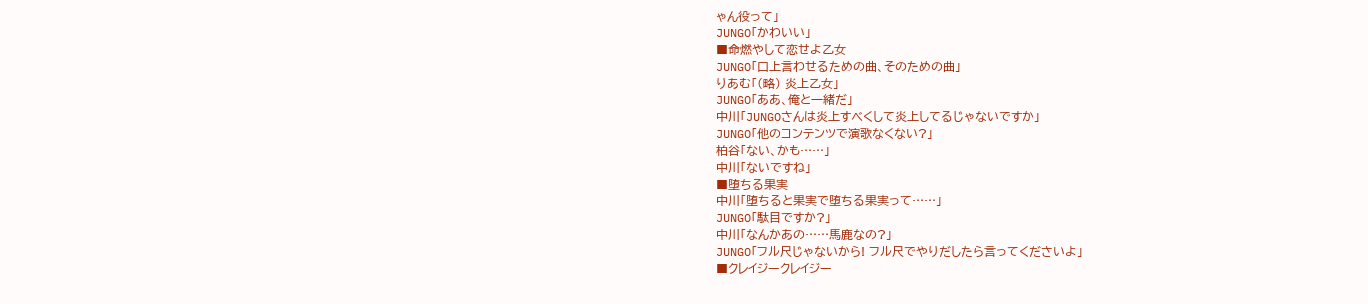ゃん役って」
JUNGO「かわいい」
■命燃やして恋せよ乙女
JUNGO「口上言わせるための曲、そのための曲」
りあむ「(略) 炎上乙女」
JUNGO「ああ、俺と一緒だ」
中川「JUNGOさんは炎上すべくして炎上してるじゃないですか」
JUNGO「他のコンテンツで演歌なくない?」
柏谷「ない、かも……」
中川「ないですね」
■堕ちる果実
中川「堕ちると果実で堕ちる果実って……」
JUNGO「駄目ですか?」
中川「なんかあの……馬鹿なの?」
JUNGO「フル尺じゃないから! フル尺でやりだしたら言ってくださいよ」
■クレイジークレイジー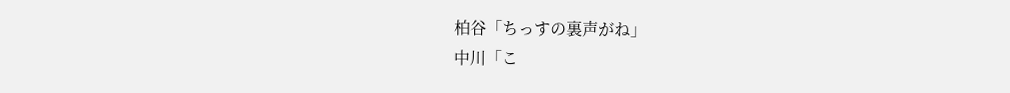柏谷「ちっすの裏声がね」
中川「こ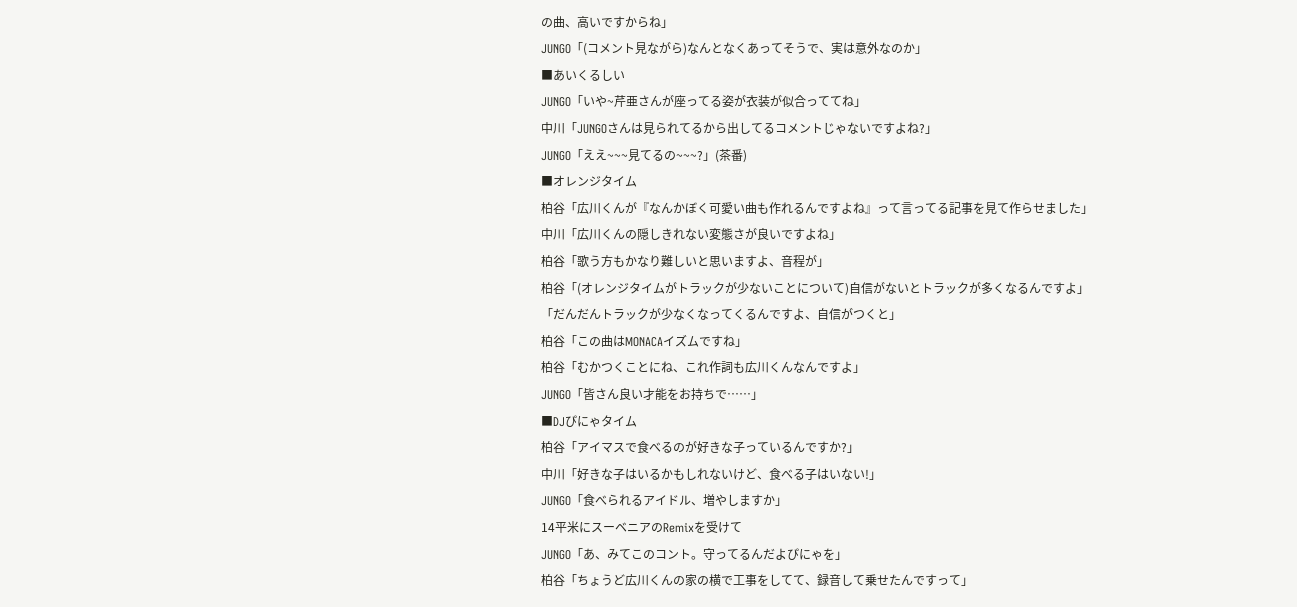の曲、高いですからね」
JUNGO「(コメント見ながら)なんとなくあってそうで、実は意外なのか」
■あいくるしい
JUNGO「いや~芹亜さんが座ってる姿が衣装が似合っててね」
中川「JUNGOさんは見られてるから出してるコメントじゃないですよね?」
JUNGO「ええ~~~見てるの~~~?」(茶番)
■オレンジタイム
柏谷「広川くんが『なんかぼく可愛い曲も作れるんですよね』って言ってる記事を見て作らせました」
中川「広川くんの隠しきれない変態さが良いですよね」
柏谷「歌う方もかなり難しいと思いますよ、音程が」
柏谷「(オレンジタイムがトラックが少ないことについて)自信がないとトラックが多くなるんですよ」
「だんだんトラックが少なくなってくるんですよ、自信がつくと」
柏谷「この曲はMONACAイズムですね」
柏谷「むかつくことにね、これ作詞も広川くんなんですよ」
JUNGO「皆さん良い才能をお持ちで……」
■DJぴにゃタイム
柏谷「アイマスで食べるのが好きな子っているんですか?」
中川「好きな子はいるかもしれないけど、食べる子はいない!」
JUNGO「食べられるアイドル、増やしますか」
14平米にスーベニアのRemixを受けて
JUNGO「あ、みてこのコント。守ってるんだよぴにゃを」
柏谷「ちょうど広川くんの家の横で工事をしてて、録音して乗せたんですって」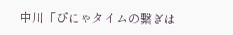中川「ぴにゃタイムの繋ぎは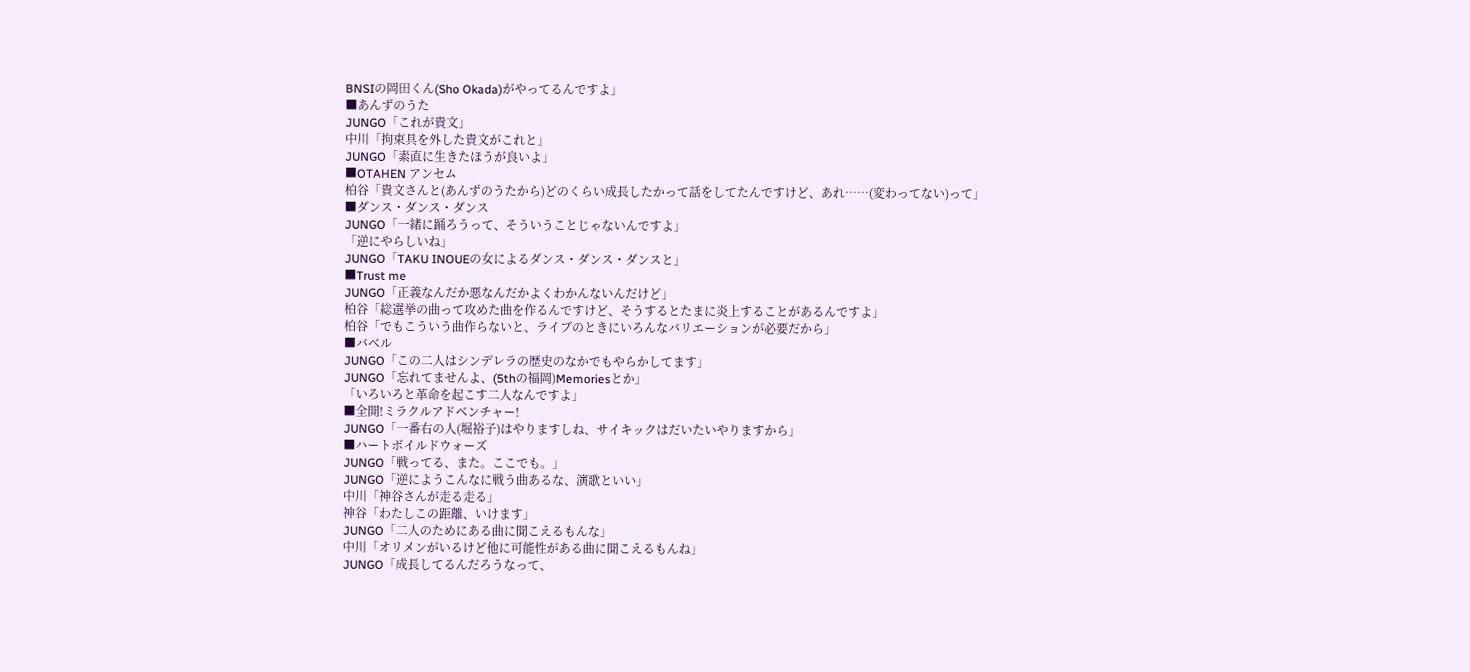BNSIの岡田くん(Sho Okada)がやってるんですよ」
■あんずのうた
JUNGO「これが貴文」
中川「拘束具を外した貴文がこれと」
JUNGO「素直に生きたほうが良いよ」
■OTAHEN アンセム
柏谷「貴文さんと(あんずのうたから)どのくらい成長したかって話をしてたんですけど、あれ……(変わってない)って」
■ダンス・ダンス・ダンス
JUNGO「一緒に踊ろうって、そういうことじゃないんですよ」
「逆にやらしいね」
JUNGO「TAKU INOUEの女によるダンス・ダンス・ダンスと」
■Trust me
JUNGO「正義なんだか悪なんだかよくわかんないんだけど」
柏谷「総選挙の曲って攻めた曲を作るんですけど、そうするとたまに炎上することがあるんですよ」
柏谷「でもこういう曲作らないと、ライブのときにいろんなバリエーションが必要だから」
■バベル
JUNGO「この二人はシンデレラの歴史のなかでもやらかしてます」
JUNGO「忘れてませんよ、(5thの福岡)Memoriesとか」
「いろいろと革命を起こす二人なんですよ」
■全開!ミラクルアドベンチャー!
JUNGO「一番右の人(堀裕子)はやりますしね、サイキックはだいたいやりますから」
■ハートボイルドウォーズ
JUNGO「戦ってる、また。ここでも。」
JUNGO「逆にようこんなに戦う曲あるな、演歌といい」
中川「神谷さんが走る走る」
神谷「わたしこの距離、いけます」
JUNGO「二人のためにある曲に聞こえるもんな」
中川「オリメンがいるけど他に可能性がある曲に聞こえるもんね」
JUNGO「成長してるんだろうなって、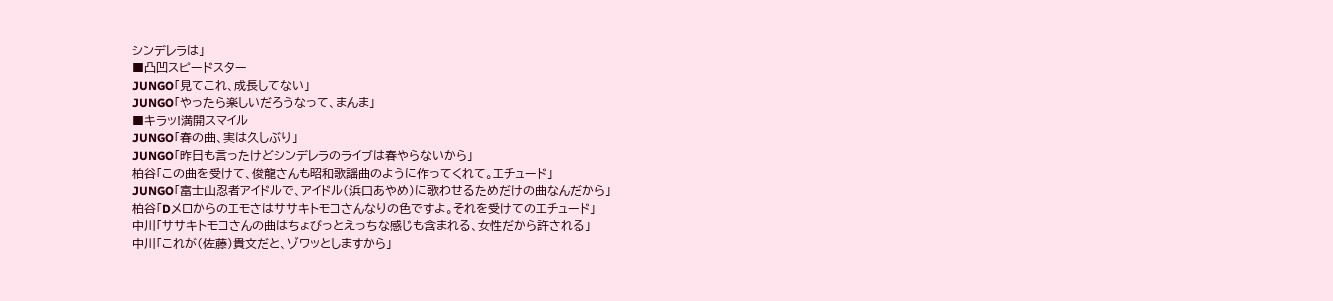シンデレラは」
■凸凹スピードスター
JUNGO「見てこれ、成長してない」
JUNGO「やったら楽しいだろうなって、まんま」
■キラッ!満開スマイル
JUNGO「春の曲、実は久しぶり」
JUNGO「昨日も言ったけどシンデレラのライブは春やらないから」
柏谷「この曲を受けて、俊龍さんも昭和歌謡曲のように作ってくれて。エチュード」
JUNGO「富士山忍者アイドルで、アイドル(浜口あやめ)に歌わせるためだけの曲なんだから」
柏谷「Dメロからのエモさはササキトモコさんなりの色ですよ。それを受けてのエチュード」
中川「ササキトモコさんの曲はちょびっとえっちな感じも含まれる、女性だから許される」
中川「これが(佐藤)貴文だと、ゾワッとしますから」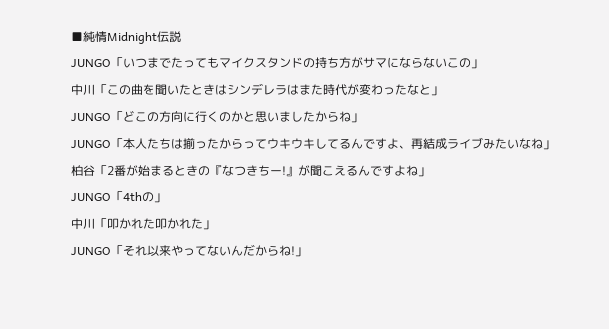■純情Midnight伝説
JUNGO「いつまでたってもマイクスタンドの持ち方がサマにならないこの」
中川「この曲を聞いたときはシンデレラはまた時代が変わったなと」
JUNGO「どこの方向に行くのかと思いましたからね」
JUNGO「本人たちは揃ったからってウキウキしてるんですよ、再結成ライブみたいなね」
柏谷「2番が始まるときの『なつきちー!』が聞こえるんですよね」
JUNGO「4thの」
中川「叩かれた叩かれた」
JUNGO「それ以来やってないんだからね!」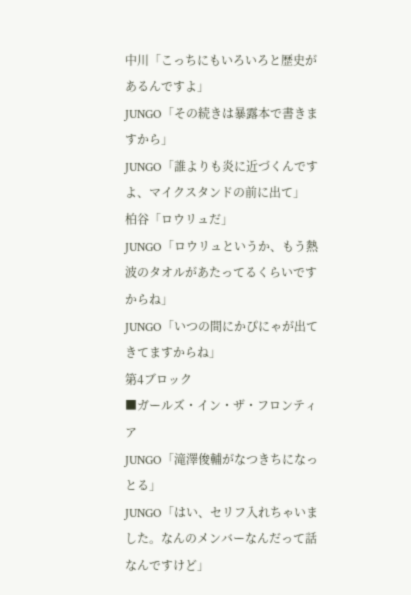中川「こっちにもいろいろと歴史があるんですよ」
JUNGO「その続きは暴露本で書きますから」
JUNGO「誰よりも炎に近づくんですよ、マイクスタンドの前に出て」
柏谷「ロウリュだ」
JUNGO「ロウリュというか、もう熱波のタオルがあたってるくらいですからね」
JUNGO「いつの間にかぴにゃが出てきてますからね」
第4ブロック
■ガールズ・イン・ザ・フロンティア
JUNGO「滝澤俊輔がなつきちになっとる」
JUNGO「はい、セリフ入れちゃいました。なんのメンバーなんだって話なんですけど」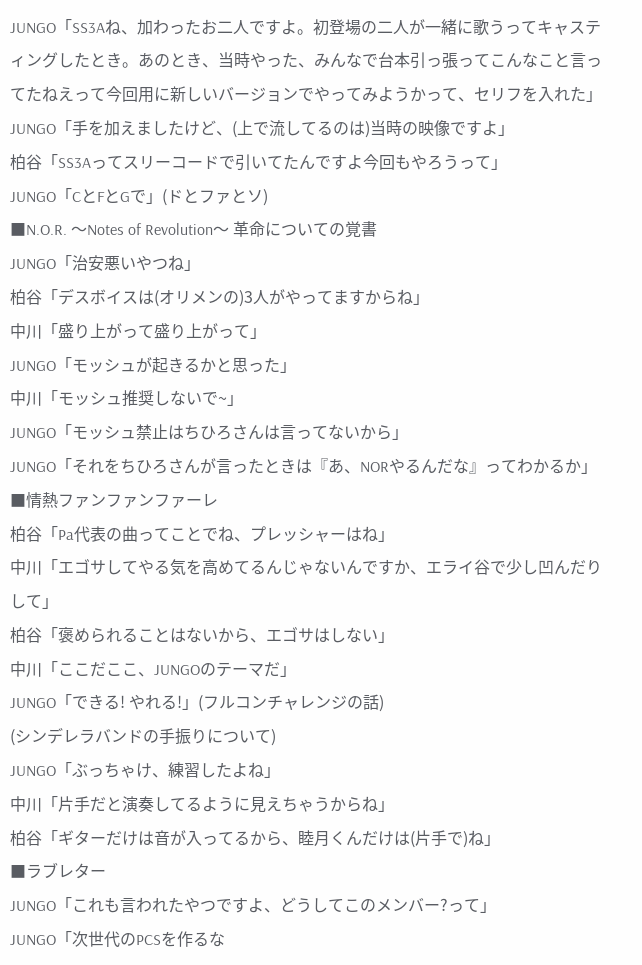JUNGO「SS3Aね、加わったお二人ですよ。初登場の二人が一緒に歌うってキャスティングしたとき。あのとき、当時やった、みんなで台本引っ張ってこんなこと言ってたねえって今回用に新しいバージョンでやってみようかって、セリフを入れた」
JUNGO「手を加えましたけど、(上で流してるのは)当時の映像ですよ」
柏谷「SS3Aってスリーコードで引いてたんですよ今回もやろうって」
JUNGO「CとFとGで」(ドとファとソ)
■N.O.R. 〜Notes of Revolution〜 革命についての覚書
JUNGO「治安悪いやつね」
柏谷「デスボイスは(オリメンの)3人がやってますからね」
中川「盛り上がって盛り上がって」
JUNGO「モッシュが起きるかと思った」
中川「モッシュ推奨しないで~」
JUNGO「モッシュ禁止はちひろさんは言ってないから」
JUNGO「それをちひろさんが言ったときは『あ、NORやるんだな』ってわかるか」
■情熱ファンファンファーレ
柏谷「Pa代表の曲ってことでね、プレッシャーはね」
中川「エゴサしてやる気を高めてるんじゃないんですか、エライ谷で少し凹んだりして」
柏谷「褒められることはないから、エゴサはしない」
中川「ここだここ、JUNGOのテーマだ」
JUNGO「できる! やれる!」(フルコンチャレンジの話)
(シンデレラバンドの手振りについて)
JUNGO「ぶっちゃけ、練習したよね」
中川「片手だと演奏してるように見えちゃうからね」
柏谷「ギターだけは音が入ってるから、睦月くんだけは(片手で)ね」
■ラブレター
JUNGO「これも言われたやつですよ、どうしてこのメンバー?って」
JUNGO「次世代のPCSを作るな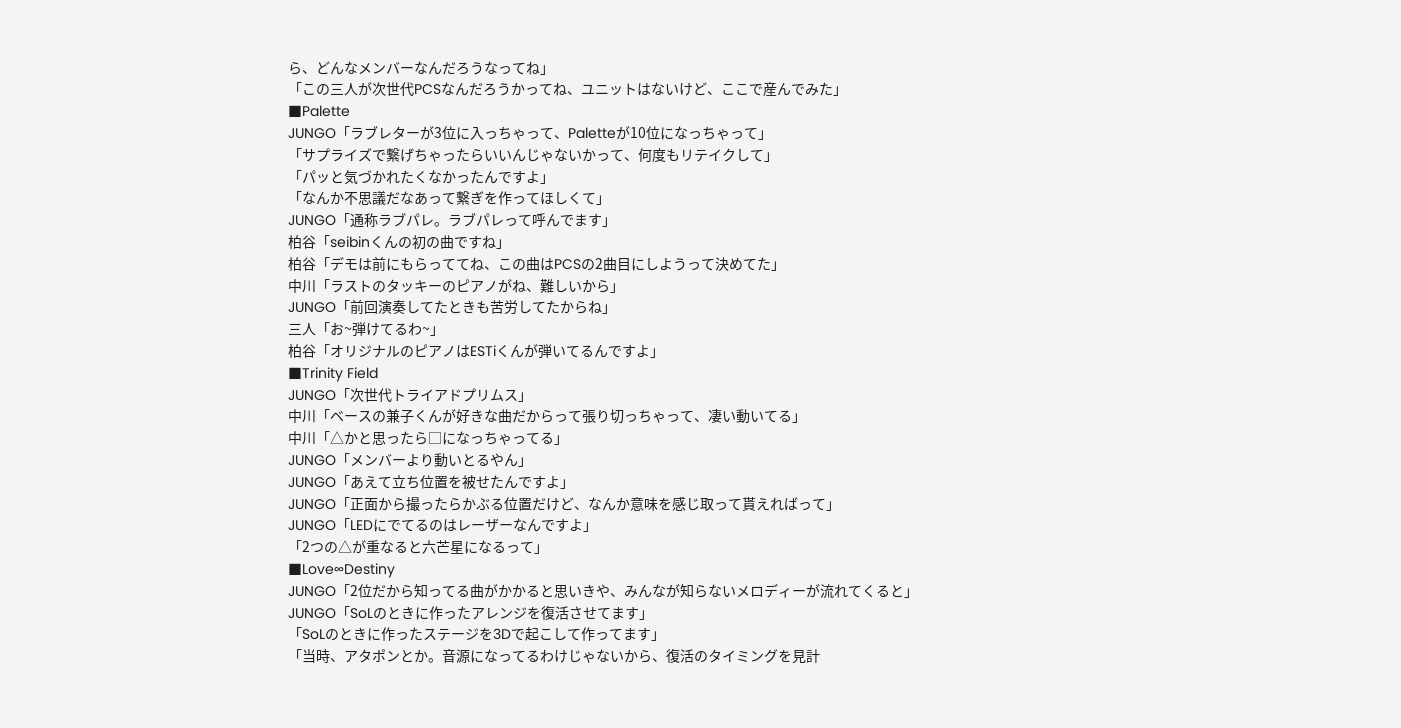ら、どんなメンバーなんだろうなってね」
「この三人が次世代PCSなんだろうかってね、ユニットはないけど、ここで産んでみた」
■Palette
JUNGO「ラブレターが3位に入っちゃって、Paletteが10位になっちゃって」
「サプライズで繋げちゃったらいいんじゃないかって、何度もリテイクして」
「パッと気づかれたくなかったんですよ」
「なんか不思議だなあって繋ぎを作ってほしくて」
JUNGO「通称ラブパレ。ラブパレって呼んでます」
柏谷「seibinくんの初の曲ですね」
柏谷「デモは前にもらっててね、この曲はPCSの2曲目にしようって決めてた」
中川「ラストのタッキーのピアノがね、難しいから」
JUNGO「前回演奏してたときも苦労してたからね」
三人「お~弾けてるわ~」
柏谷「オリジナルのピアノはESTiくんが弾いてるんですよ」
■Trinity Field
JUNGO「次世代トライアドプリムス」
中川「ベースの兼子くんが好きな曲だからって張り切っちゃって、凄い動いてる」
中川「△かと思ったら□になっちゃってる」
JUNGO「メンバーより動いとるやん」
JUNGO「あえて立ち位置を被せたんですよ」
JUNGO「正面から撮ったらかぶる位置だけど、なんか意味を感じ取って貰えればって」
JUNGO「LEDにでてるのはレーザーなんですよ」
「2つの△が重なると六芒星になるって」
■Love∞Destiny
JUNGO「2位だから知ってる曲がかかると思いきや、みんなが知らないメロディーが流れてくると」
JUNGO「SoLのときに作ったアレンジを復活させてます」
「SoLのときに作ったステージを3Dで起こして作ってます」
「当時、アタポンとか。音源になってるわけじゃないから、復活のタイミングを見計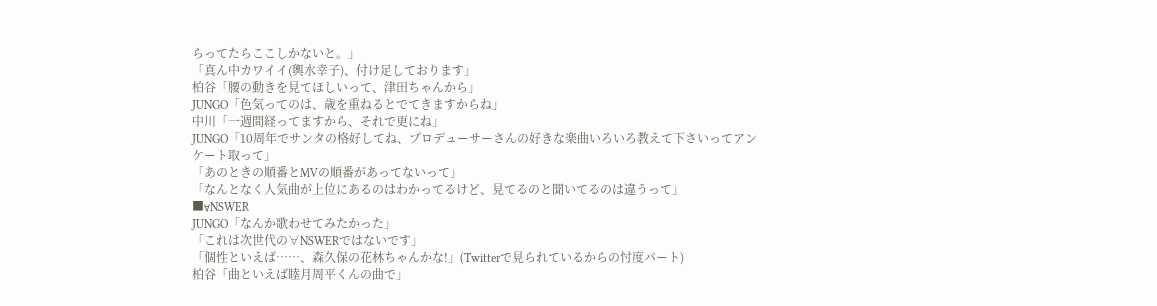らってたらここしかないと。」
「真ん中カワイイ(輿水幸子)、付け足しております」
柏谷「腰の動きを見てほしいって、津田ちゃんから」
JUNGO「色気ってのは、歳を重ねるとでてきますからね」
中川「一週間経ってますから、それで更にね」
JUNGO「10周年でサンタの格好してね、プロデューサーさんの好きな楽曲いろいろ教えて下さいってアンケート取って」
「あのときの順番とMVの順番があってないって」
「なんとなく人気曲が上位にあるのはわかってるけど、見てるのと聞いてるのは違うって」
■∀NSWER
JUNGO「なんか歌わせてみたかった」
「これは次世代の∀NSWERではないです」
「個性といえば……、森久保の花林ちゃんかな!」(Twitterで見られているからの忖度パート)
柏谷「曲といえば睦月周平くんの曲で」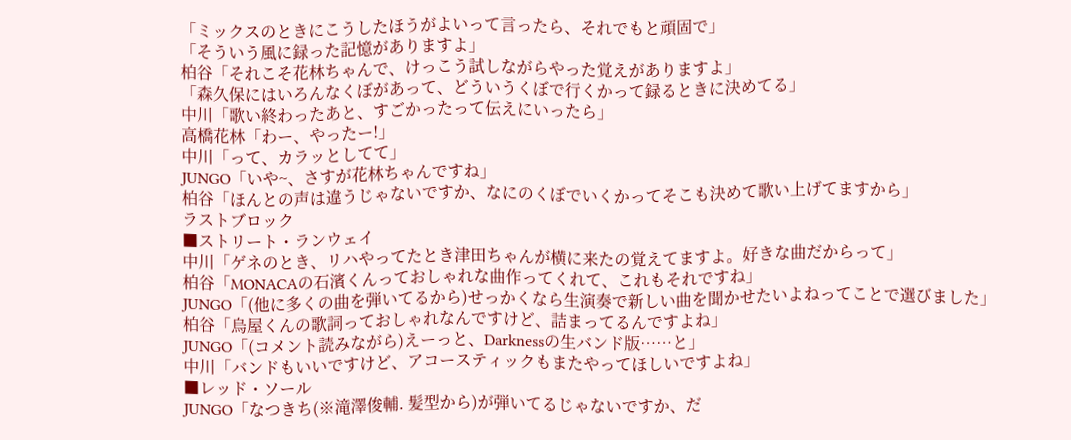「ミックスのときにこうしたほうがよいって言ったら、それでもと頑固で」
「そういう風に録った記憶がありますよ」
柏谷「それこそ花林ちゃんで、けっこう試しながらやった覚えがありますよ」
「森久保にはいろんなくぼがあって、どういうくぼで行くかって録るときに決めてる」
中川「歌い終わったあと、すごかったって伝えにいったら」
高橋花林「わー、やったー!」
中川「って、カラッとしてて」
JUNGO「いや~、さすが花林ちゃんですね」
柏谷「ほんとの声は違うじゃないですか、なにのくぼでいくかってそこも決めて歌い上げてますから」
ラストブロック
■ストリート・ランウェイ
中川「ゲネのとき、リハやってたとき津田ちゃんが横に来たの覚えてますよ。好きな曲だからって」
柏谷「MONACAの石濱くんっておしゃれな曲作ってくれて、これもそれですね」
JUNGO「(他に多くの曲を弾いてるから)せっかくなら生演奏で新しい曲を聞かせたいよねってことで選びました」
柏谷「烏屋くんの歌詞っておしゃれなんですけど、詰まってるんですよね」
JUNGO「(コメント読みながら)えーっと、Darknessの生バンド版……と」
中川「バンドもいいですけど、アコースティックもまたやってほしいですよね」
■レッド・ソール
JUNGO「なつきち(※滝澤俊輔. 髪型から)が弾いてるじゃないですか、だ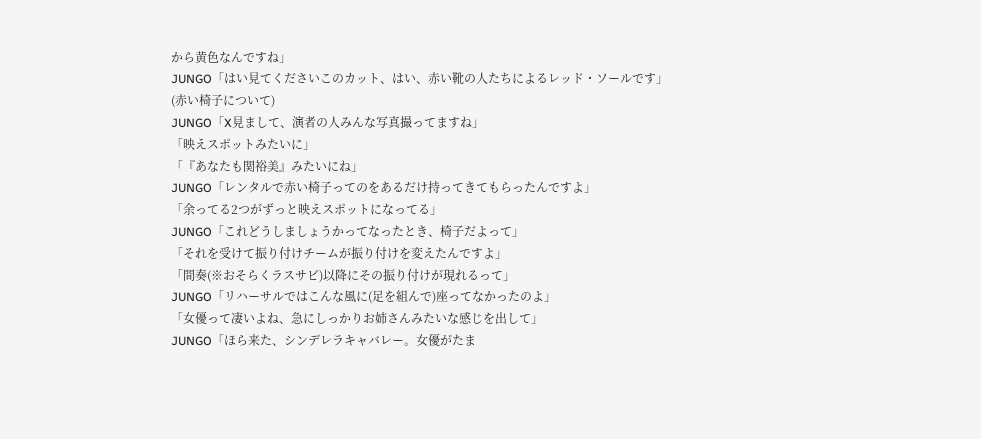から黄色なんですね」
JUNGO「はい見てくださいこのカット、はい、赤い靴の人たちによるレッド・ソールです」
(赤い椅子について)
JUNGO「X見まして、演者の人みんな写真撮ってますね」
「映えスポットみたいに」
「『あなたも関裕美』みたいにね」
JUNGO「レンタルで赤い椅子ってのをあるだけ持ってきてもらったんですよ」
「余ってる2つがずっと映えスポットになってる」
JUNGO「これどうしましょうかってなったとき、椅子だよって」
「それを受けて振り付けチームが振り付けを変えたんですよ」
「間奏(※おそらくラスサビ)以降にその振り付けが現れるって」
JUNGO「リハーサルではこんな風に(足を組んで)座ってなかったのよ」
「女優って凄いよね、急にしっかりお姉さんみたいな感じを出して」
JUNGO「ほら来た、シンデレラキャバレー。女優がたま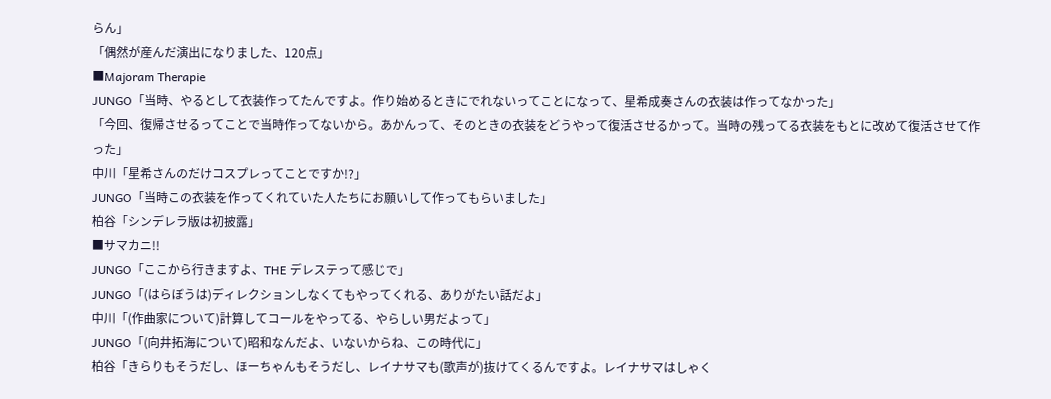らん」
「偶然が産んだ演出になりました、120点」
■Majoram Therapie
JUNGO「当時、やるとして衣装作ってたんですよ。作り始めるときにでれないってことになって、星希成奏さんの衣装は作ってなかった」
「今回、復帰させるってことで当時作ってないから。あかんって、そのときの衣装をどうやって復活させるかって。当時の残ってる衣装をもとに改めて復活させて作った」
中川「星希さんのだけコスプレってことですか!?」
JUNGO「当時この衣装を作ってくれていた人たちにお願いして作ってもらいました」
柏谷「シンデレラ版は初披露」
■サマカニ!!
JUNGO「ここから行きますよ、THE デレステって感じで」
JUNGO「(はらぼうは)ディレクションしなくてもやってくれる、ありがたい話だよ」
中川「(作曲家について)計算してコールをやってる、やらしい男だよって」
JUNGO「(向井拓海について)昭和なんだよ、いないからね、この時代に」
柏谷「きらりもそうだし、ほーちゃんもそうだし、レイナサマも(歌声が)抜けてくるんですよ。レイナサマはしゃく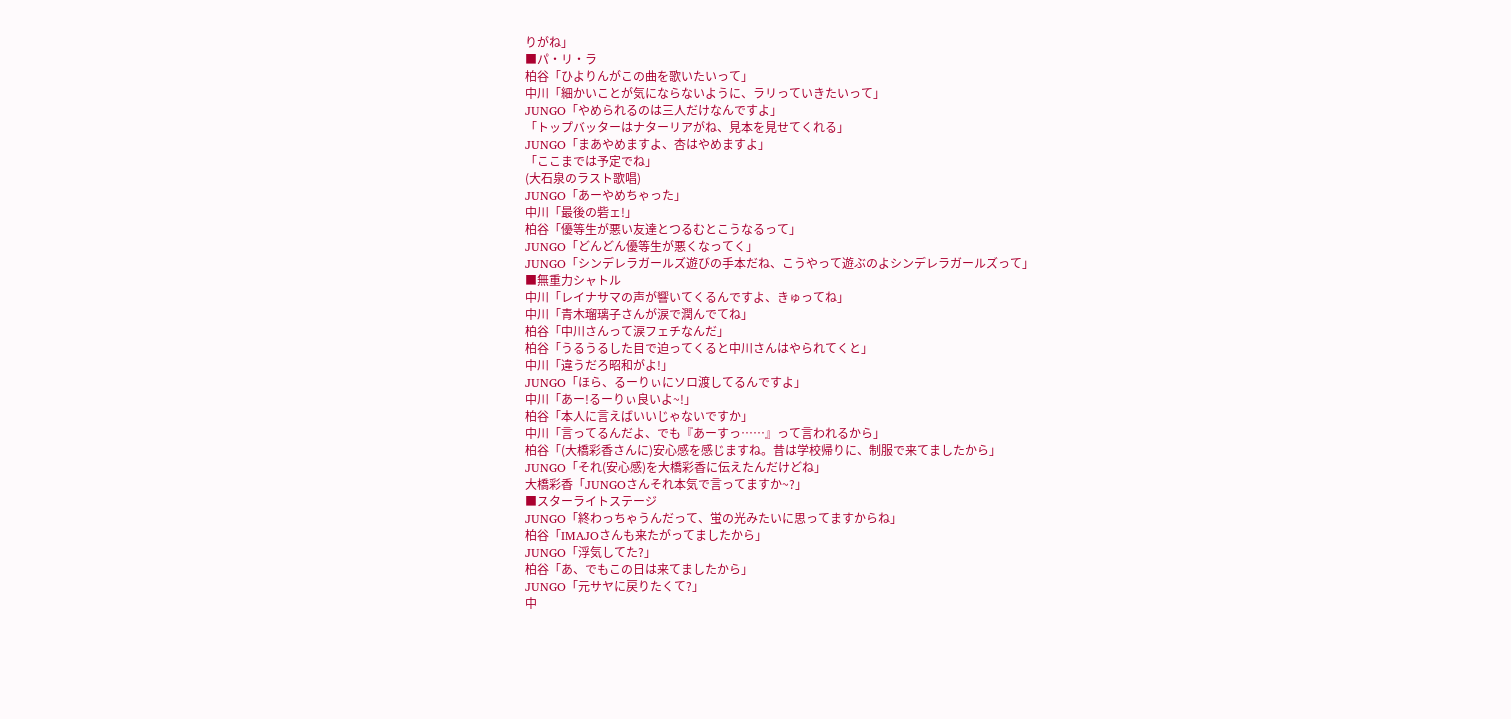りがね」
■パ・リ・ラ
柏谷「ひよりんがこの曲を歌いたいって」
中川「細かいことが気にならないように、ラリっていきたいって」
JUNGO「やめられるのは三人だけなんですよ」
「トップバッターはナターリアがね、見本を見せてくれる」
JUNGO「まあやめますよ、杏はやめますよ」
「ここまでは予定でね」
(大石泉のラスト歌唱)
JUNGO「あーやめちゃった」
中川「最後の砦ェ!」
柏谷「優等生が悪い友達とつるむとこうなるって」
JUNGO「どんどん優等生が悪くなってく」
JUNGO「シンデレラガールズ遊びの手本だね、こうやって遊ぶのよシンデレラガールズって」
■無重力シャトル
中川「レイナサマの声が響いてくるんですよ、きゅってね」
中川「青木瑠璃子さんが涙で潤んでてね」
柏谷「中川さんって涙フェチなんだ」
柏谷「うるうるした目で迫ってくると中川さんはやられてくと」
中川「違うだろ昭和がよ!」
JUNGO「ほら、るーりぃにソロ渡してるんですよ」
中川「あー!るーりぃ良いよ~!」
柏谷「本人に言えばいいじゃないですか」
中川「言ってるんだよ、でも『あーすっ……』って言われるから」
柏谷「(大橋彩香さんに)安心感を感じますね。昔は学校帰りに、制服で来てましたから」
JUNGO「それ(安心感)を大橋彩香に伝えたんだけどね」
大橋彩香「JUNGOさんそれ本気で言ってますか~?」
■スターライトステージ
JUNGO「終わっちゃうんだって、蛍の光みたいに思ってますからね」
柏谷「IMAJOさんも来たがってましたから」
JUNGO「浮気してた?」
柏谷「あ、でもこの日は来てましたから」
JUNGO「元サヤに戻りたくて?」
中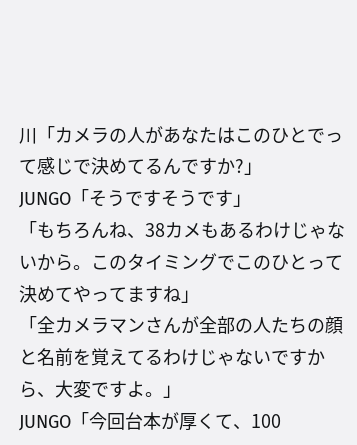川「カメラの人があなたはこのひとでって感じで決めてるんですか?」
JUNGO「そうですそうです」
「もちろんね、38カメもあるわけじゃないから。このタイミングでこのひとって決めてやってますね」
「全カメラマンさんが全部の人たちの顔と名前を覚えてるわけじゃないですから、大変ですよ。」
JUNGO「今回台本が厚くて、100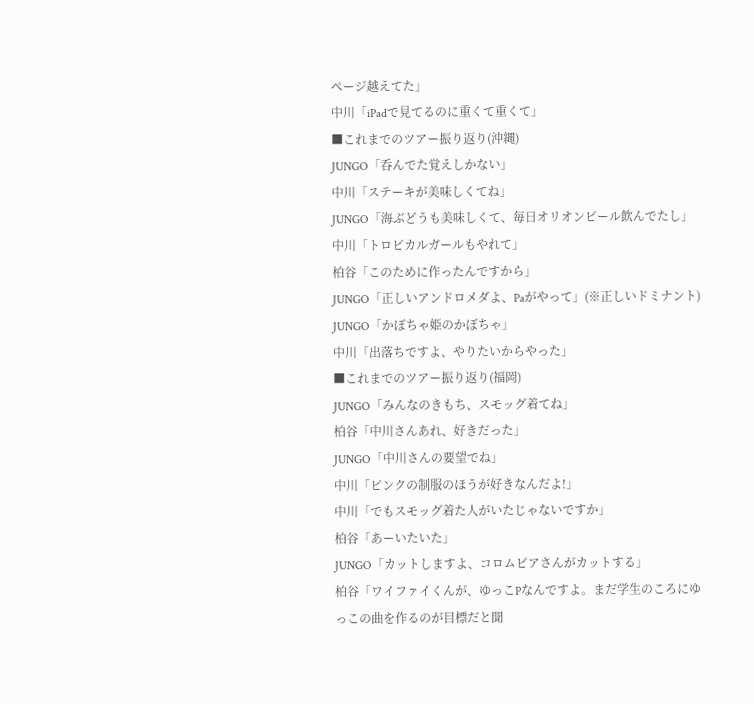ページ越えてた」
中川「iPadで見てるのに重くて重くて」
■これまでのツアー振り返り(沖縄)
JUNGO「呑んでた覚えしかない」
中川「ステーキが美味しくてね」
JUNGO「海ぶどうも美味しくて、毎日オリオンビール飲んでたし」
中川「トロピカルガールもやれて」
柏谷「このために作ったんですから」
JUNGO「正しいアンドロメダよ、Paがやって」(※正しいドミナント)
JUNGO「かぼちゃ姫のかぼちゃ」
中川「出落ちですよ、やりたいからやった」
■これまでのツアー振り返り(福岡)
JUNGO「みんなのきもち、スモッグ着てね」
柏谷「中川さんあれ、好きだった」
JUNGO「中川さんの要望でね」
中川「ピンクの制服のほうが好きなんだよ!」
中川「でもスモッグ着た人がいたじゃないですか」
柏谷「あーいたいた」
JUNGO「カットしますよ、コロムビアさんがカットする」
柏谷「ワイファイくんが、ゆっこPなんですよ。まだ学生のころにゆっこの曲を作るのが目標だと聞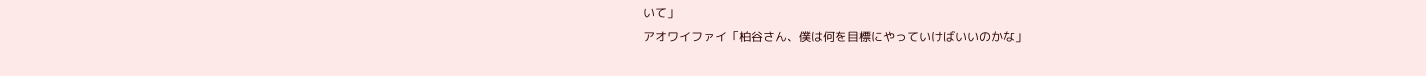いて」
アオワイファイ「柏谷さん、僕は何を目標にやっていけばいいのかな」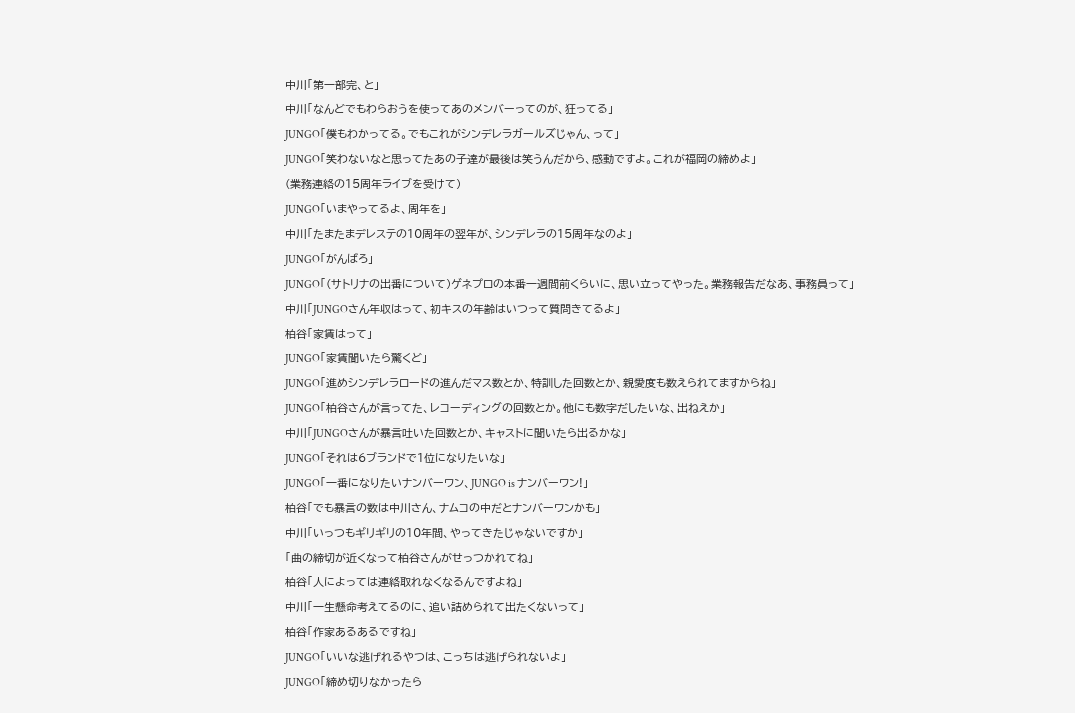中川「第一部完、と」
中川「なんどでもわらおうを使ってあのメンバーってのが、狂ってる」
JUNGO「僕もわかってる。でもこれがシンデレラガールズじゃん、って」
JUNGO「笑わないなと思ってたあの子達が最後は笑うんだから、感動ですよ。これが福岡の締めよ」
(業務連絡の15周年ライブを受けて)
JUNGO「いまやってるよ、周年を」
中川「たまたまデレステの10周年の翌年が、シンデレラの15周年なのよ」
JUNGO「がんばろ」
JUNGO「(サトリナの出番について)ゲネプロの本番一週間前くらいに、思い立ってやった。業務報告だなあ、事務員って」
中川「JUNGOさん年収はって、初キスの年齢はいつって質問きてるよ」
柏谷「家賃はって」
JUNGO「家賃聞いたら驚くど」
JUNGO「進めシンデレラロードの進んだマス数とか、特訓した回数とか、親愛度も数えられてますからね」
JUNGO「柏谷さんが言ってた、レコーディングの回数とか。他にも数字だしたいな、出ねえか」
中川「JUNGOさんが暴言吐いた回数とか、キャストに聞いたら出るかな」
JUNGO「それは6ブランドで1位になりたいな」
JUNGO「一番になりたいナンバーワン、JUNGO is ナンバーワン!」
柏谷「でも暴言の数は中川さん、ナムコの中だとナンバーワンかも」
中川「いっつもギリギリの10年間、やってきたじゃないですか」
「曲の締切が近くなって柏谷さんがせっつかれてね」
柏谷「人によっては連絡取れなくなるんですよね」
中川「一生懸命考えてるのに、追い詰められて出たくないって」
柏谷「作家あるあるですね」
JUNGO「いいな逃げれるやつは、こっちは逃げられないよ」
JUNGO「締め切りなかったら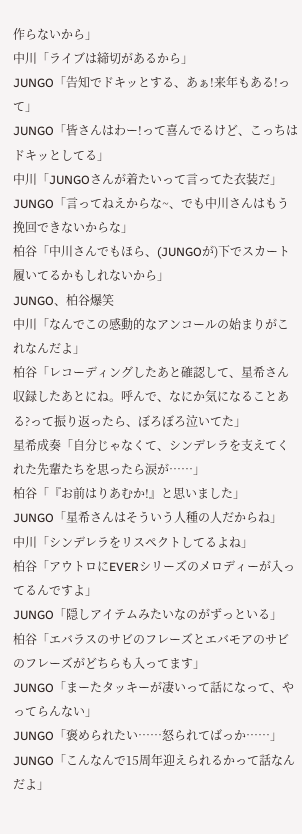作らないから」
中川「ライブは締切があるから」
JUNGO「告知でドキッとする、あぁ!来年もある!って」
JUNGO「皆さんはわー!って喜んでるけど、こっちはドキッとしてる」
中川「JUNGOさんが着たいって言ってた衣装だ」
JUNGO「言ってねえからな~、でも中川さんはもう挽回できないからな」
柏谷「中川さんでもほら、(JUNGOが)下でスカート履いてるかもしれないから」
JUNGO、柏谷爆笑
中川「なんでこの感動的なアンコールの始まりがこれなんだよ」
柏谷「レコーディングしたあと確認して、星希さん収録したあとにね。呼んで、なにか気になることある?って振り返ったら、ぼろぼろ泣いてた」
星希成奏「自分じゃなくて、シンデレラを支えてくれた先輩たちを思ったら涙が……」
柏谷「『お前はりあむか!』と思いました」
JUNGO「星希さんはそういう人種の人だからね」
中川「シンデレラをリスペクトしてるよね」
柏谷「アウトロにEVERシリーズのメロディーが入ってるんですよ」
JUNGO「隠しアイテムみたいなのがずっといる」
柏谷「エバラスのサビのフレーズとエバモアのサビのフレーズがどちらも入ってます」
JUNGO「まーたタッキーが凄いって話になって、やってらんない」
JUNGO「褒められたい……怒られてばっか……」
JUNGO「こんなんで15周年迎えられるかって話なんだよ」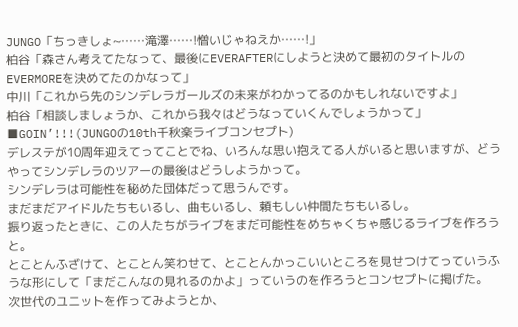JUNGO「ちっきしょ~……滝澤……!憎いじゃねえか……!」
柏谷「森さん考えてたなって、最後にEVERAFTERにしようと決めて最初のタイトルのEVERMOREを決めてたのかなって」
中川「これから先のシンデレラガールズの未来がわかってるのかもしれないですよ」
柏谷「相談しましょうか、これから我々はどうなっていくんでしょうかって」
■GOIN’!!!(JUNGOの10th千秋楽ライブコンセプト)
デレステが10周年迎えてってことでね、いろんな思い抱えてる人がいると思いますが、どうやってシンデレラのツアーの最後はどうしようかって。
シンデレラは可能性を秘めた団体だって思うんです。
まだまだアイドルたちもいるし、曲もいるし、頼もしい仲間たちもいるし。
振り返ったときに、この人たちがライブをまだ可能性をめちゃくちゃ感じるライブを作ろうと。
とことんふざけて、とことん笑わせて、とことんかっこいいところを見せつけてっていうふうな形にして「まだこんなの見れるのかよ」っていうのを作ろうとコンセプトに掲げた。
次世代のユニットを作ってみようとか、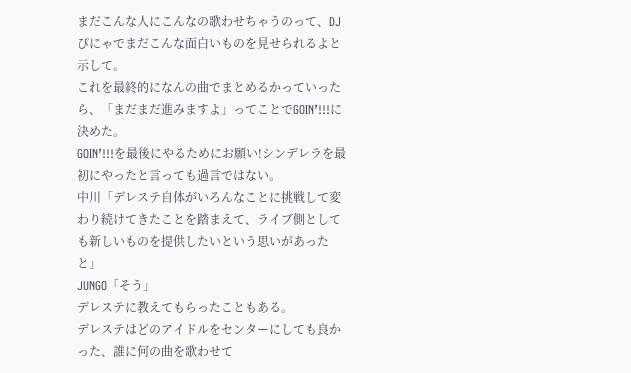まだこんな人にこんなの歌わせちゃうのって、DJぴにゃでまだこんな面白いものを見せられるよと示して。
これを最終的になんの曲でまとめるかっていったら、「まだまだ進みますよ」ってことでGOIN’!!!に決めた。
GOIN’!!!を最後にやるためにお願い!シンデレラを最初にやったと言っても過言ではない。
中川「デレステ自体がいろんなことに挑戦して変わり続けてきたことを踏まえて、ライブ側としても新しいものを提供したいという思いがあったと」
JUNGO「そう」
デレステに教えてもらったこともある。
デレステはどのアイドルをセンターにしても良かった、誰に何の曲を歌わせて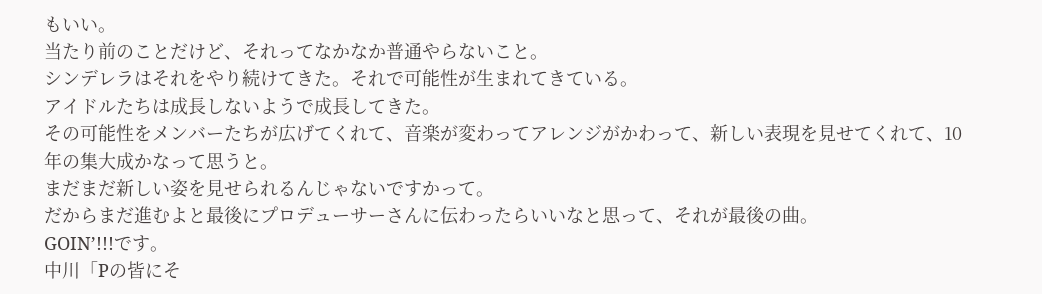もいい。
当たり前のことだけど、それってなかなか普通やらないこと。
シンデレラはそれをやり続けてきた。それで可能性が生まれてきている。
アイドルたちは成長しないようで成長してきた。
その可能性をメンバーたちが広げてくれて、音楽が変わってアレンジがかわって、新しい表現を見せてくれて、10年の集大成かなって思うと。
まだまだ新しい姿を見せられるんじゃないですかって。
だからまだ進むよと最後にプロデューサーさんに伝わったらいいなと思って、それが最後の曲。
GOIN’!!!です。
中川「Pの皆にそ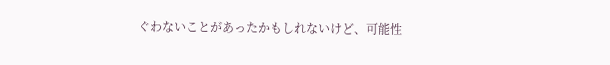ぐわないことがあったかもしれないけど、可能性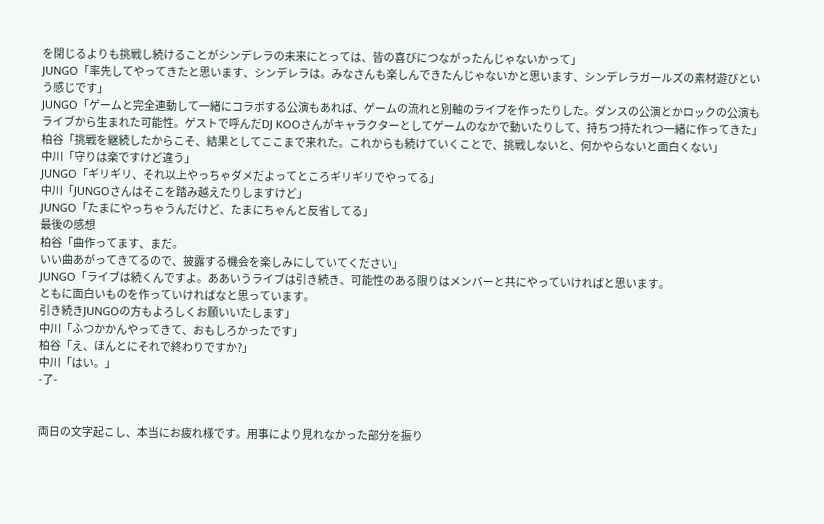を閉じるよりも挑戦し続けることがシンデレラの未来にとっては、皆の喜びにつながったんじゃないかって」
JUNGO「率先してやってきたと思います、シンデレラは。みなさんも楽しんできたんじゃないかと思います、シンデレラガールズの素材遊びという感じです」
JUNGO「ゲームと完全連動して一緒にコラボする公演もあれば、ゲームの流れと別軸のライブを作ったりした。ダンスの公演とかロックの公演もライブから生まれた可能性。ゲストで呼んだDJ KOOさんがキャラクターとしてゲームのなかで動いたりして、持ちつ持たれつ一緒に作ってきた」
柏谷「挑戦を継続したからこそ、結果としてここまで来れた。これからも続けていくことで、挑戦しないと、何かやらないと面白くない」
中川「守りは楽ですけど違う」
JUNGO「ギリギリ、それ以上やっちゃダメだよってところギリギリでやってる」
中川「JUNGOさんはそこを踏み越えたりしますけど」
JUNGO「たまにやっちゃうんだけど、たまにちゃんと反省してる」
最後の感想
柏谷「曲作ってます、まだ。
いい曲あがってきてるので、披露する機会を楽しみにしていてください」
JUNGO「ライブは続くんですよ。ああいうライブは引き続き、可能性のある限りはメンバーと共にやっていければと思います。
ともに面白いものを作っていければなと思っています。
引き続きJUNGOの方もよろしくお願いいたします」
中川「ふつかかんやってきて、おもしろかったです」
柏谷「え、ほんとにそれで終わりですか?」
中川「はい。」
-了-


両日の文字起こし、本当にお疲れ様です。用事により見れなかった部分を振り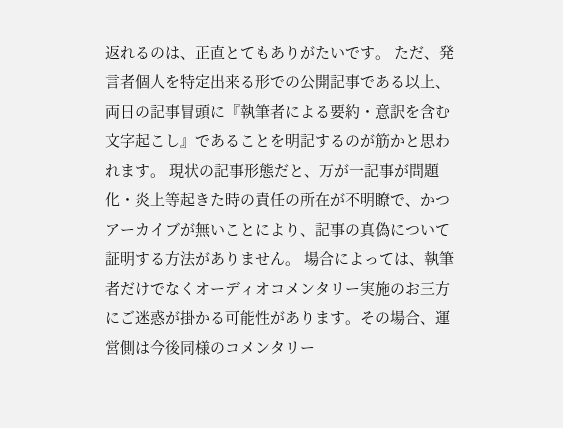返れるのは、正直とてもありがたいです。 ただ、発言者個人を特定出来る形での公開記事である以上、両日の記事冒頭に『執筆者による要約・意訳を含む文字起こし』であることを明記するのが筋かと思われます。 現状の記事形態だと、万が一記事が問題化・炎上等起きた時の責任の所在が不明瞭で、かつアーカイブが無いことにより、記事の真偽について証明する方法がありません。 場合によっては、執筆者だけでなくオーディオコメンタリー実施のお三方にご迷惑が掛かる可能性があります。その場合、運営側は今後同様のコメンタリー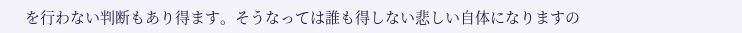を行わない判断もあり得ます。そうなっては誰も得しない悲しい自体になりますの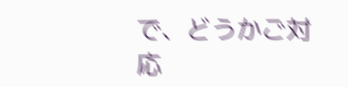で、どうかご対応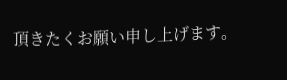頂きたくお願い申し上げます。